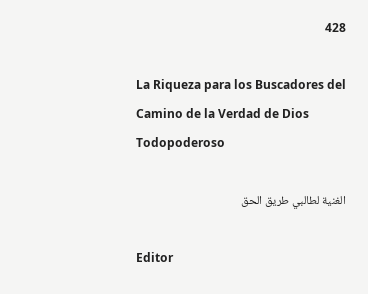428

La Riqueza para los Buscadores del Camino de la Verdad de Dios Todopoderoso

الغنية لطالبي طريق الحق

Editor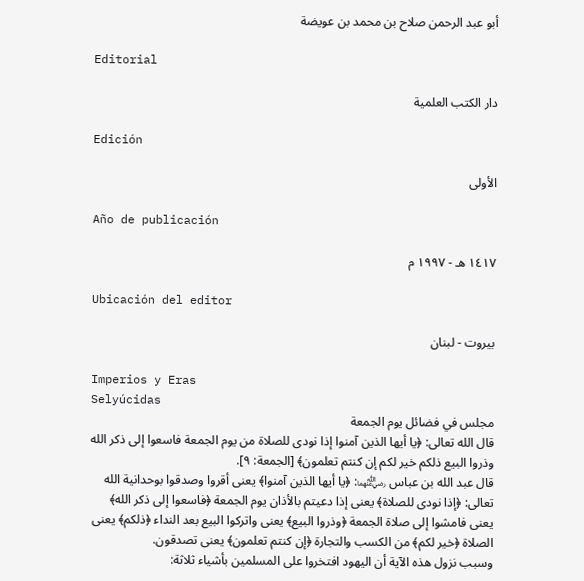أبو عبد الرحمن صلاح بن محمد بن عويضة

Editorial

دار الكتب العلمية

Edición

الأولى

Año de publicación

١٤١٧ هـ - ١٩٩٧ م

Ubicación del editor

بيروت - لبنان

Imperios y Eras
Selyúcidas
مجلس في فضائل يوم الجمعة
قال الله تعالى: ﴿يا أيها الذين آمنوا إذا نودى للصلاة من يوم الجمعة فاسعوا إلى ذكر الله وذروا البيع ذلكم خير لكم إن كنتم تعلمون﴾ [الجمعة: ٩].
قال عبد الله بن عباس ﵄: ﴿يا أيها الذين آمنوا﴾ يعنى أقروا وصدقوا بوحدانية الله تعالى: ﴿إذا نودى للصلاة﴾ يعنى إذا دعيتم بالأذان يوم الجمعة ﴿فاسعوا إلى ذكر الله﴾ يعنى فامشوا إلى صلاة الجمعة ﴿وذروا البيع﴾ يعنى واتركوا البيع بعد النداء ﴿ذلكم﴾ يعنى الصلاة ﴿خير لكم﴾ من الكسب والتجارة ﴿إن كنتم تعلمون﴾ يعنى تصدقون.
وسبب نزول هذه الآية أن اليهود افتخروا على المسلمين بأشياء ثلاثة: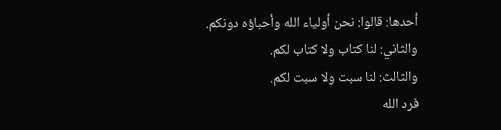أحدها: قالوا: نحن أولياء الله وأحباؤه دونكم.
والثاني: لنا كتاب ولا كتاب لكم.
والثالث: لنا سبت ولا سبت لكم.
فرد الله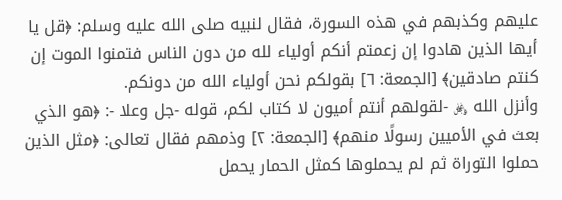عليهم وكذبهم في هذه السورة، فقال لنبيه صلى الله عليه وسلم: ﴿قل يا أيها الذين هادوا إن زعمتم أنكم أولياء لله من دون الناس فتمنوا الموت إن كنتم صادقين﴾ [الجمعة: ٦] بقولكم نحن أولياء الله من دونكم.
وأنزل الله ﷿ -لقولهم أنتم أميون لا كتاب لكم، قوله -جل وعلا -: ﴿هو الذي بعث في الأميين رسولًا منهم﴾ [الجمعة: ٢] وذمهم فقال تعالى: ﴿مثل الذين حملوا التوراة ثم لم يحملوها كمثل الحمار يحمل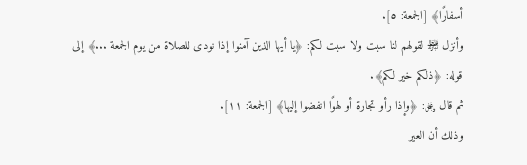أسفارًا﴾ [الجمعة: ٥].
وأنزل ﵎ لقولهم لنا سبت ولا سبت لكم: ﴿يا أيها الذين آمنوا إذا نودى للصلاة من يوم الجمعة ...﴾ إلى قوله: ﴿ذلكم خير لكم﴾.
ثم قال ﷿: ﴿وإذا رأو تجارة أو لهوًا انفضوا إليها﴾ [الجمعة: ١١].
وذلك أن العير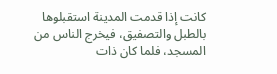كانت إذا قدمت المدينة استقبلوها بالطبل والتصفيق، فيخرج الناس من المسجد، فلما كان ذات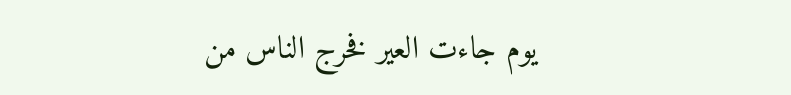يوم جاءت العير فخرج الناس من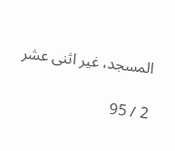المسجد، غير اثنى عشر

2 / 95